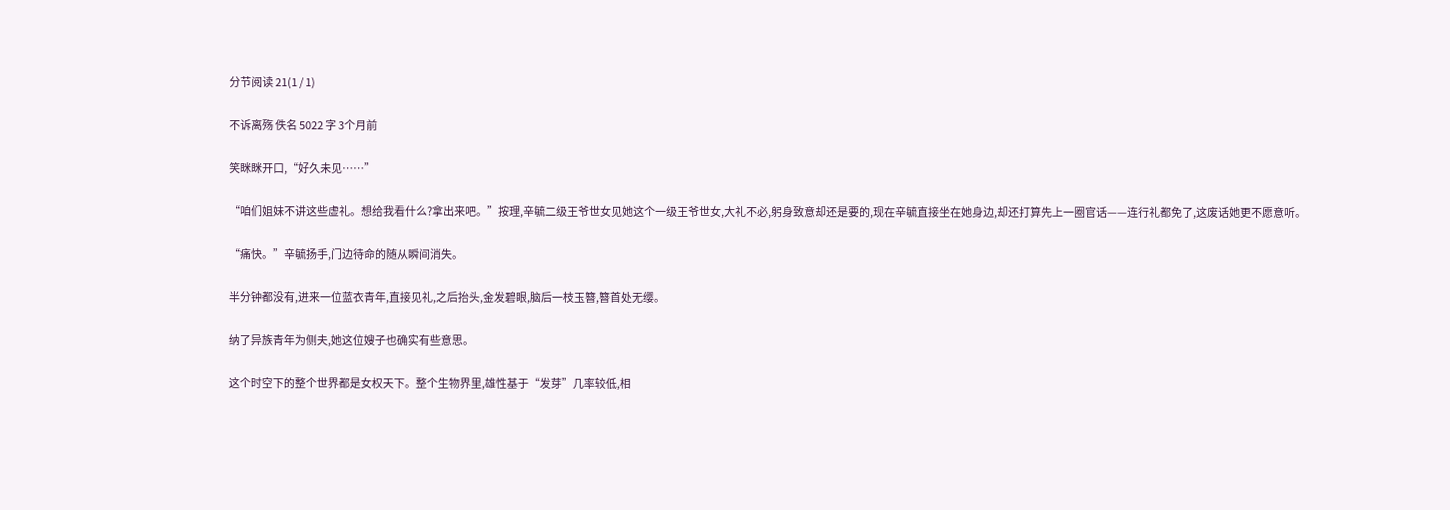分节阅读 21(1 / 1)

不诉离殇 佚名 5022 字 3个月前

笑眯眯开口,“好久未见……”

“咱们姐妹不讲这些虚礼。想给我看什么?拿出来吧。”按理,辛毓二级王爷世女见她这个一级王爷世女,大礼不必,躬身致意却还是要的,现在辛毓直接坐在她身边,却还打算先上一圈官话——连行礼都免了,这废话她更不愿意听。

“痛快。”辛毓扬手,门边待命的随从瞬间消失。

半分钟都没有,进来一位蓝衣青年,直接见礼,之后抬头,金发碧眼,脑后一枝玉簪,簪首处无缨。

纳了异族青年为侧夫,她这位嫂子也确实有些意思。

这个时空下的整个世界都是女权天下。整个生物界里,雄性基于“发芽”几率较低,相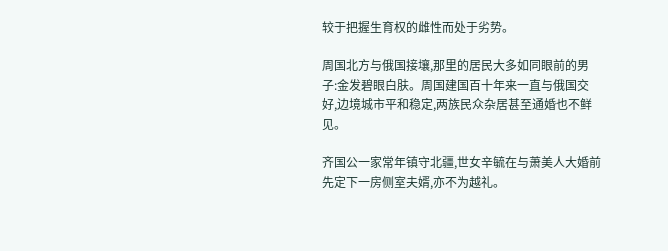较于把握生育权的雌性而处于劣势。

周国北方与俄国接壤,那里的居民大多如同眼前的男子:金发碧眼白肤。周国建国百十年来一直与俄国交好,边境城市平和稳定,两族民众杂居甚至通婚也不鲜见。

齐国公一家常年镇守北疆,世女辛毓在与萧美人大婚前先定下一房侧室夫婿,亦不为越礼。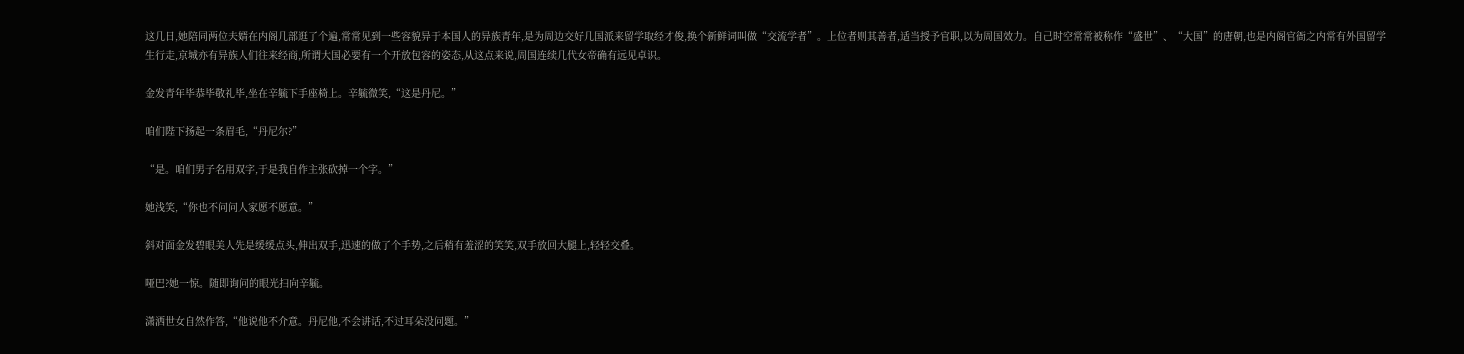这几日,她陪同两位夫婿在内阁几部逛了个遍,常常见到一些容貌异于本国人的异族青年,是为周边交好几国派来留学取经才俊,换个新鲜词叫做“交流学者”。上位者则其善者,适当授予官职,以为周国效力。自己时空常常被称作“盛世”、“大国”的唐朝,也是内阁官衙之内常有外国留学生行走,京城亦有异族人们往来经商,所谓大国必要有一个开放包容的姿态,从这点来说,周国连续几代女帝确有远见卓识。

金发青年毕恭毕敬礼毕,坐在辛毓下手座椅上。辛毓微笑,“这是丹尼。”

咱们陛下扬起一条眉毛,“丹尼尔?”

“是。咱们男子名用双字,于是我自作主张砍掉一个字。”

她浅笑,“你也不问问人家愿不愿意。”

斜对面金发碧眼美人先是缓缓点头,伸出双手,迅速的做了个手势,之后稍有羞涩的笑笑,双手放回大腿上,轻轻交叠。

哑巴?她一惊。随即询问的眼光扫向辛毓。

潇洒世女自然作答,“他说他不介意。丹尼他,不会讲话,不过耳朵没问题。”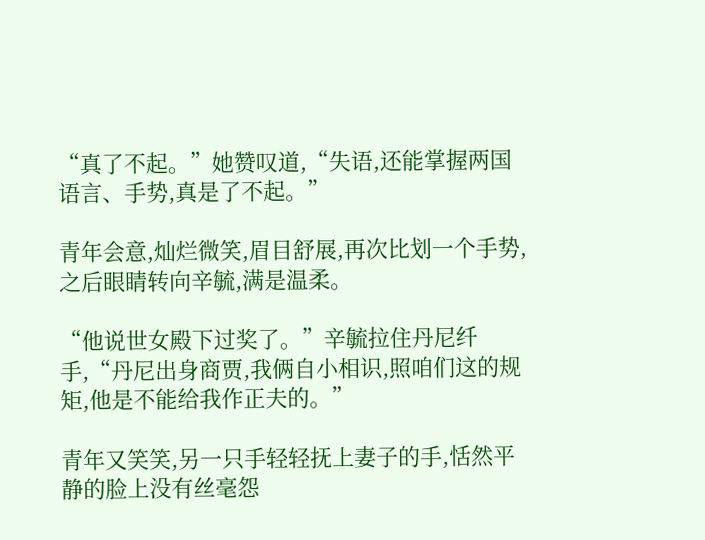“真了不起。”她赞叹道,“失语,还能掌握两国语言、手势,真是了不起。”

青年会意,灿烂微笑,眉目舒展,再次比划一个手势,之后眼睛转向辛毓,满是温柔。

“他说世女殿下过奖了。”辛毓拉住丹尼纤手,“丹尼出身商贾,我俩自小相识,照咱们这的规矩,他是不能给我作正夫的。”

青年又笑笑,另一只手轻轻抚上妻子的手,恬然平静的脸上没有丝毫怨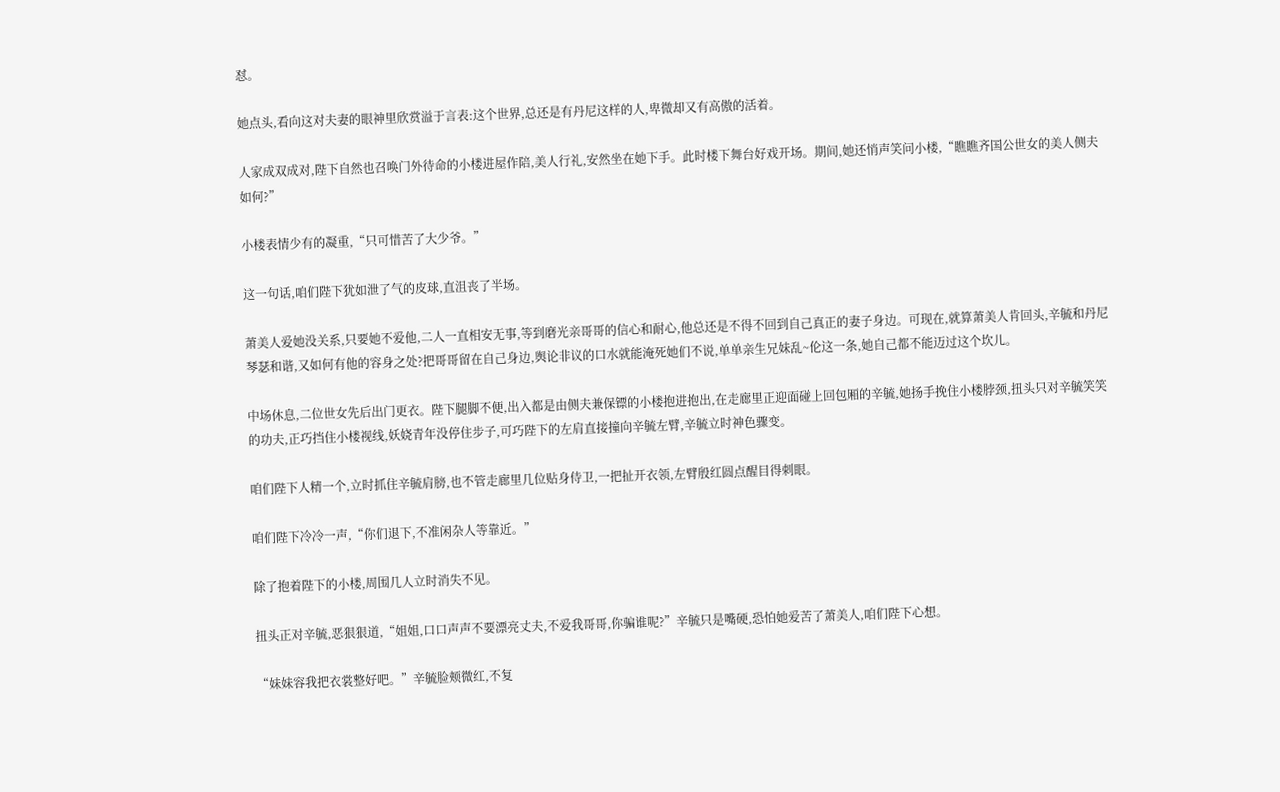怼。

她点头,看向这对夫妻的眼神里欣赏溢于言表:这个世界,总还是有丹尼这样的人,卑微却又有高傲的活着。

人家成双成对,陛下自然也召唤门外待命的小楼进屋作陪,美人行礼,安然坐在她下手。此时楼下舞台好戏开场。期间,她还悄声笑问小楼,“瞧瞧齐国公世女的美人侧夫如何?”

小楼表情少有的凝重,“只可惜苦了大少爷。”

这一句话,咱们陛下犹如泄了气的皮球,直沮丧了半场。

萧美人爱她没关系,只要她不爱他,二人一直相安无事,等到磨光亲哥哥的信心和耐心,他总还是不得不回到自己真正的妻子身边。可现在,就算萧美人肯回头,辛毓和丹尼琴瑟和谐,又如何有他的容身之处?把哥哥留在自己身边,舆论非议的口水就能淹死她们不说,单单亲生兄妹乱~伦这一条,她自己都不能迈过这个坎儿。

中场休息,二位世女先后出门更衣。陛下腿脚不便,出入都是由侧夫兼保镖的小楼抱进抱出,在走廊里正迎面碰上回包厢的辛毓,她扬手挽住小楼脖颈,扭头只对辛毓笑笑的功夫,正巧挡住小楼视线,妖娆青年没停住步子,可巧陛下的左肩直接撞向辛毓左臂,辛毓立时神色骤变。

咱们陛下人精一个,立时抓住辛毓肩膀,也不管走廊里几位贴身侍卫,一把扯开衣领,左臂殷红圆点醒目得刺眼。

咱们陛下冷冷一声,“你们退下,不准闲杂人等靠近。”

除了抱着陛下的小楼,周围几人立时消失不见。

扭头正对辛毓,恶狠狠道,“姐姐,口口声声不要漂亮丈夫,不爱我哥哥,你骗谁呢?”辛毓只是嘴硬,恐怕她爱苦了萧美人,咱们陛下心想。

“妹妹容我把衣裳整好吧。”辛毓脸颊微红,不复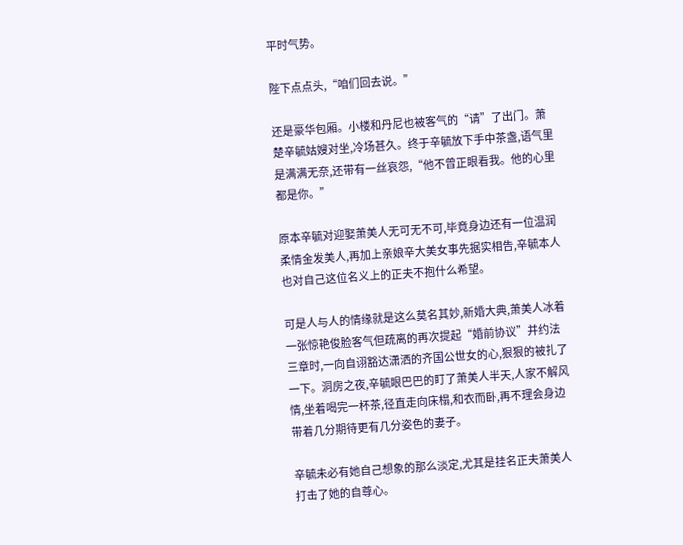平时气势。

陛下点点头,“咱们回去说。”

还是豪华包厢。小楼和丹尼也被客气的“请”了出门。萧楚辛毓姑嫂对坐,冷场甚久。终于辛毓放下手中茶盏,语气里是满满无奈,还带有一丝哀怨,“他不曾正眼看我。他的心里都是你。”

原本辛毓对迎娶萧美人无可无不可,毕竟身边还有一位温润柔情金发美人,再加上亲娘辛大美女事先据实相告,辛毓本人也对自己这位名义上的正夫不抱什么希望。

可是人与人的情缘就是这么莫名其妙,新婚大典,萧美人冰着一张惊艳俊脸客气但疏离的再次提起“婚前协议”并约法三章时,一向自诩豁达潇洒的齐国公世女的心,狠狠的被扎了一下。洞房之夜,辛毓眼巴巴的盯了萧美人半天,人家不解风情,坐着喝完一杯茶,径直走向床榻,和衣而卧,再不理会身边带着几分期待更有几分姿色的妻子。

辛毓未必有她自己想象的那么淡定,尤其是挂名正夫萧美人打击了她的自尊心。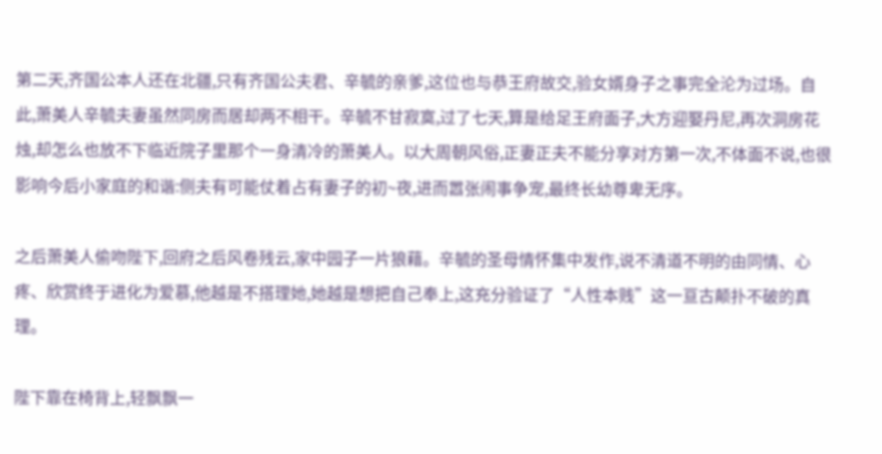第二天,齐国公本人还在北疆,只有齐国公夫君、辛毓的亲爹,这位也与恭王府故交,验女婿身子之事完全沦为过场。自此,萧美人辛毓夫妻虽然同房而居却两不相干。辛毓不甘寂寞,过了七天,算是给足王府面子,大方迎娶丹尼,再次洞房花烛,却怎么也放不下临近院子里那个一身清冷的萧美人。以大周朝风俗,正妻正夫不能分享对方第一次,不体面不说,也很影响今后小家庭的和谐:侧夫有可能仗着占有妻子的初~夜,进而嚣张闹事争宠,最终长幼尊卑无序。

之后萧美人偷吻陛下,回府之后风卷残云,家中园子一片狼藉。辛毓的圣母情怀集中发作,说不清道不明的由同情、心疼、欣赏终于进化为爱慕,他越是不搭理她,她越是想把自己奉上,这充分验证了“人性本贱”这一亘古颠扑不破的真理。

陛下靠在椅背上,轻飘飘一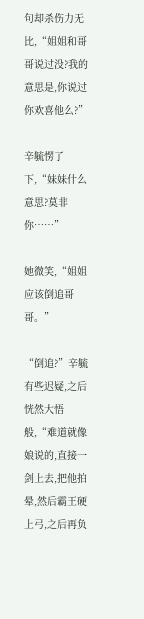句却杀伤力无比,“姐姐和哥哥说过没?我的意思是,你说过你欢喜他么?”

辛毓愣了下,“妹妹什么意思?莫非你……”

她微笑,“姐姐应该倒追哥哥。”

“倒追?”辛毓有些迟疑,之后恍然大悟般,“难道就像娘说的,直接一剑上去,把他拍晕,然后霸王硬上弓,之后再负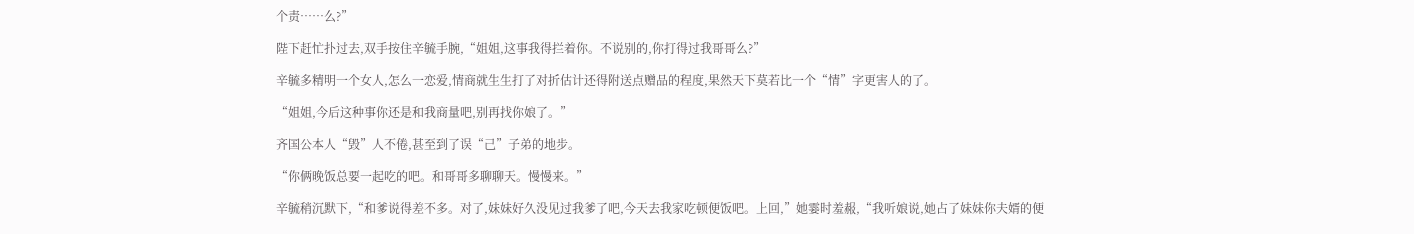个责……么?”

陛下赶忙扑过去,双手按住辛毓手腕,“姐姐,这事我得拦着你。不说别的,你打得过我哥哥么?”

辛毓多精明一个女人,怎么一恋爱,情商就生生打了对折估计还得附送点赠品的程度,果然天下莫若比一个“情”字更害人的了。

“姐姐,今后这种事你还是和我商量吧,别再找你娘了。”

齐国公本人“毁”人不倦,甚至到了误“己”子弟的地步。

“你俩晚饭总要一起吃的吧。和哥哥多聊聊天。慢慢来。”

辛毓稍沉默下,“和爹说得差不多。对了,妹妹好久没见过我爹了吧,今天去我家吃顿便饭吧。上回,”她霎时羞赧,“我听娘说,她占了妹妹你夫婿的便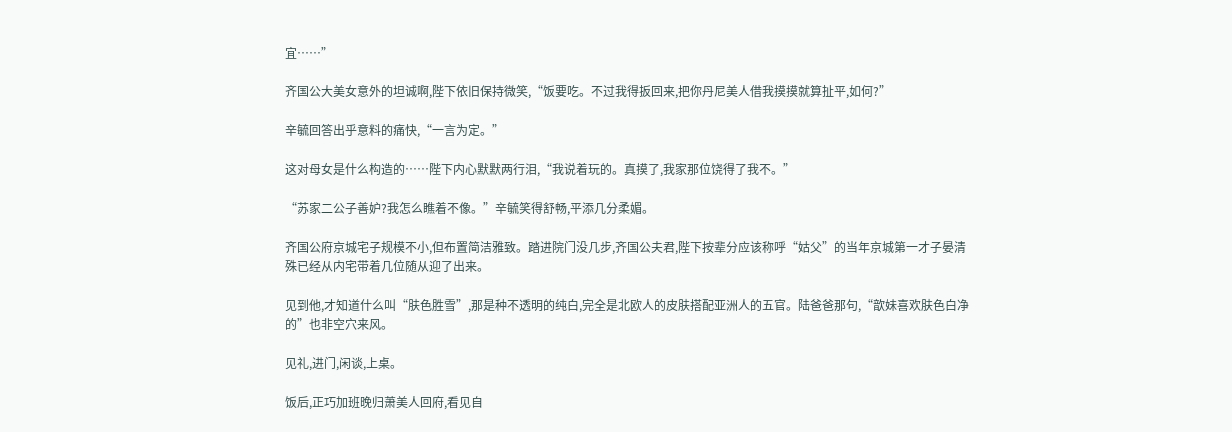宜……”

齐国公大美女意外的坦诚啊,陛下依旧保持微笑,“饭要吃。不过我得扳回来,把你丹尼美人借我摸摸就算扯平,如何?”

辛毓回答出乎意料的痛快,“一言为定。”

这对母女是什么构造的……陛下内心默默两行泪,“我说着玩的。真摸了,我家那位饶得了我不。”

“苏家二公子善妒?我怎么瞧着不像。”辛毓笑得舒畅,平添几分柔媚。

齐国公府京城宅子规模不小,但布置简洁雅致。踏进院门没几步,齐国公夫君,陛下按辈分应该称呼“姑父”的当年京城第一才子晏清殊已经从内宅带着几位随从迎了出来。

见到他,才知道什么叫“肤色胜雪”,那是种不透明的纯白,完全是北欧人的皮肤搭配亚洲人的五官。陆爸爸那句,“歆妹喜欢肤色白净的”也非空穴来风。

见礼,进门,闲谈,上桌。

饭后,正巧加班晚归萧美人回府,看见自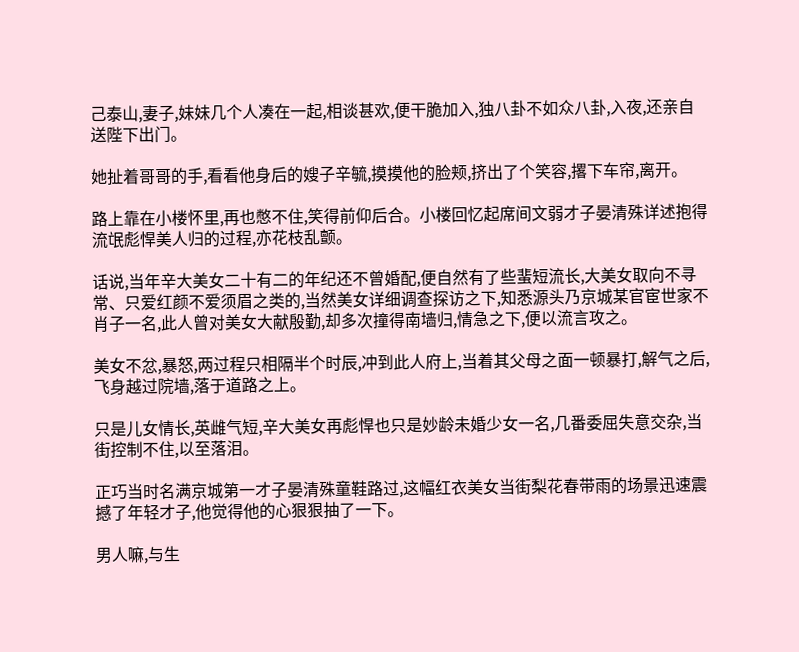己泰山,妻子,妹妹几个人凑在一起,相谈甚欢,便干脆加入,独八卦不如众八卦,入夜,还亲自送陛下出门。

她扯着哥哥的手,看看他身后的嫂子辛毓,摸摸他的脸颊,挤出了个笑容,撂下车帘,离开。

路上靠在小楼怀里,再也憋不住,笑得前仰后合。小楼回忆起席间文弱才子晏清殊详述抱得流氓彪悍美人归的过程,亦花枝乱颤。

话说,当年辛大美女二十有二的年纪还不曾婚配,便自然有了些蜚短流长,大美女取向不寻常、只爱红颜不爱须眉之类的,当然美女详细调查探访之下,知悉源头乃京城某官宦世家不肖子一名,此人曾对美女大献殷勤,却多次撞得南墙归,情急之下,便以流言攻之。

美女不忿,暴怒,两过程只相隔半个时辰,冲到此人府上,当着其父母之面一顿暴打,解气之后,飞身越过院墙,落于道路之上。

只是儿女情长,英雌气短,辛大美女再彪悍也只是妙龄未婚少女一名,几番委屈失意交杂,当街控制不住,以至落泪。

正巧当时名满京城第一才子晏清殊童鞋路过,这幅红衣美女当街梨花春带雨的场景迅速震撼了年轻才子,他觉得他的心狠狠抽了一下。

男人嘛,与生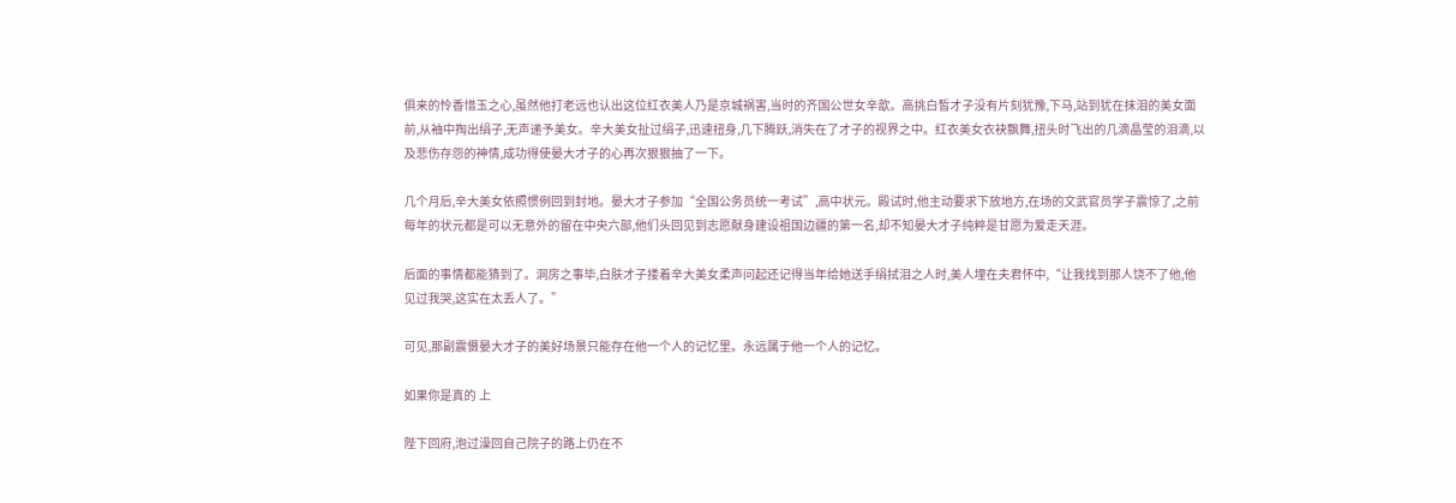俱来的怜香惜玉之心,虽然他打老远也认出这位红衣美人乃是京城祸害,当时的齐国公世女辛歆。高挑白皙才子没有片刻犹豫,下马,站到犹在抹泪的美女面前,从袖中掏出绢子,无声递予美女。辛大美女扯过绢子,迅速扭身,几下腾跃,消失在了才子的视界之中。红衣美女衣袂飘舞,扭头时飞出的几滴晶莹的泪滴,以及悲伤存怨的神情,成功得使晏大才子的心再次狠狠抽了一下。

几个月后,辛大美女依照惯例回到封地。晏大才子参加“全国公务员统一考试”,高中状元。殿试时,他主动要求下放地方,在场的文武官员学子震惊了,之前每年的状元都是可以无意外的留在中央六部,他们头回见到志愿献身建设祖国边疆的第一名,却不知晏大才子纯粹是甘愿为爱走天涯。

后面的事情都能猜到了。洞房之事毕,白肤才子搂着辛大美女柔声问起还记得当年给她送手绢拭泪之人时,美人埋在夫君怀中,“让我找到那人饶不了他,他见过我哭,这实在太丢人了。”

可见,那副震慑晏大才子的美好场景只能存在他一个人的记忆里。永远属于他一个人的记忆。

如果你是真的 上

陛下回府,泡过澡回自己院子的路上仍在不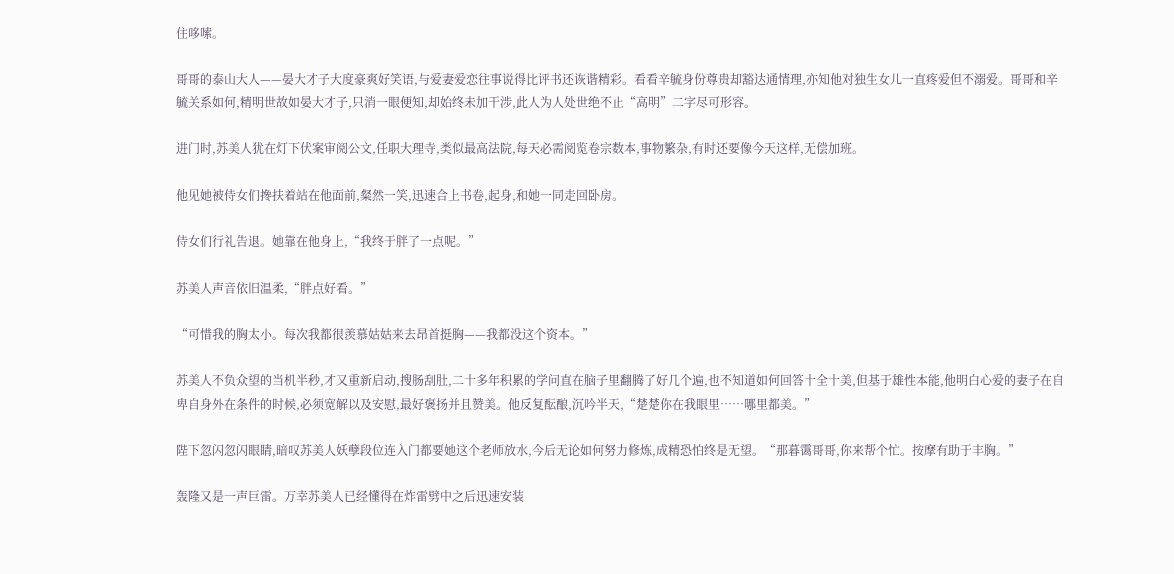住哆嗦。

哥哥的泰山大人——晏大才子大度豪爽好笑语,与爱妻爱恋往事说得比评书还诙谐精彩。看看辛毓身份尊贵却豁达通情理,亦知他对独生女儿一直疼爱但不溺爱。哥哥和辛毓关系如何,精明世故如晏大才子,只消一眼便知,却始终未加干涉,此人为人处世绝不止“高明”二字尽可形容。

进门时,苏美人犹在灯下伏案审阅公文,任职大理寺,类似最高法院,每天必需阅览卷宗数本,事物繁杂,有时还要像今天这样,无偿加班。

他见她被侍女们搀扶着站在他面前,粲然一笑,迅速合上书卷,起身,和她一同走回卧房。

侍女们行礼告退。她靠在他身上,“我终于胖了一点呢。”

苏美人声音依旧温柔,“胖点好看。”

“可惜我的胸太小。每次我都很羡慕姑姑来去昂首挺胸——我都没这个资本。”

苏美人不负众望的当机半秒,才又重新启动,搜肠刮肚,二十多年积累的学问直在脑子里翻腾了好几个遍,也不知道如何回答十全十美,但基于雄性本能,他明白心爱的妻子在自卑自身外在条件的时候,必须宽解以及安慰,最好褒扬并且赞美。他反复酝酿,沉吟半天,“楚楚你在我眼里……哪里都美。”

陛下忽闪忽闪眼睛,暗叹苏美人妖孽段位连入门都要她这个老师放水,今后无论如何努力修炼,成精恐怕终是无望。“那暮霭哥哥,你来帮个忙。按摩有助于丰胸。”

轰隆又是一声巨雷。万幸苏美人已经懂得在炸雷劈中之后迅速安装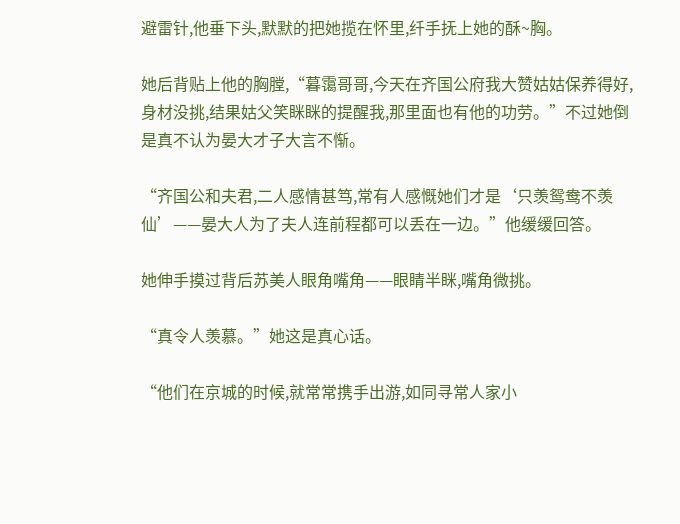避雷针,他垂下头,默默的把她揽在怀里,纤手抚上她的酥~胸。

她后背贴上他的胸膛,“暮霭哥哥,今天在齐国公府我大赞姑姑保养得好,身材没挑,结果姑父笑眯眯的提醒我,那里面也有他的功劳。”不过她倒是真不认为晏大才子大言不惭。

“齐国公和夫君,二人感情甚笃,常有人感慨她们才是‘只羡鸳鸯不羡仙’——晏大人为了夫人连前程都可以丢在一边。”他缓缓回答。

她伸手摸过背后苏美人眼角嘴角——眼睛半眯,嘴角微挑。

“真令人羡慕。”她这是真心话。

“他们在京城的时候,就常常携手出游,如同寻常人家小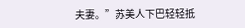夫妻。”苏美人下巴轻轻抵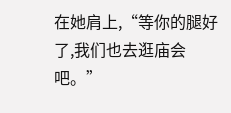在她肩上,“等你的腿好了,我们也去逛庙会吧。”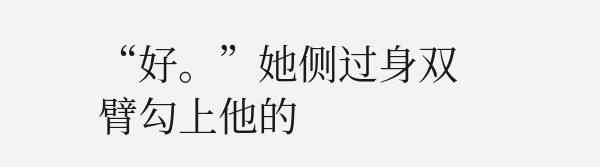“好。”她侧过身双臂勾上他的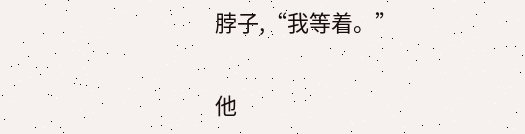脖子,“我等着。”

他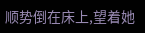顺势倒在床上,望着她